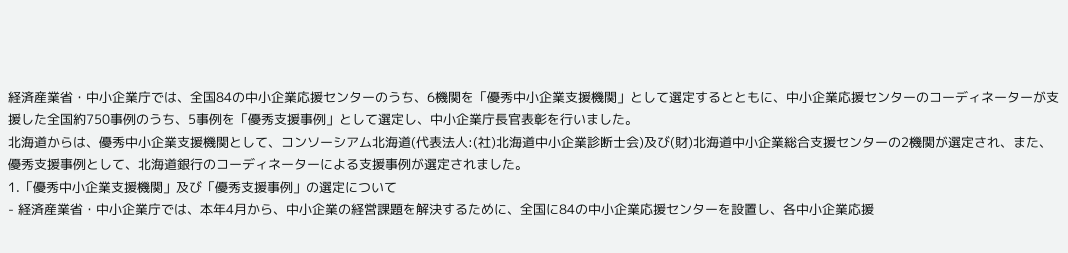経済産業省・中小企業庁では、全国84の中小企業応援センターのうち、6機関を「優秀中小企業支援機関」として選定するとともに、中小企業応援センターのコーディネーターが支援した全国約750事例のうち、5事例を「優秀支援事例」として選定し、中小企業庁長官表彰を行いました。
北海道からは、優秀中小企業支援機関として、コンソーシアム北海道(代表法人:(社)北海道中小企業診断士会)及び(財)北海道中小企業総合支援センターの2機関が選定され、また、優秀支援事例として、北海道銀行のコーディネーターによる支援事例が選定されました。
1.「優秀中小企業支援機関」及び「優秀支援事例」の選定について
- 経済産業省・中小企業庁では、本年4月から、中小企業の経営課題を解決するために、全国に84の中小企業応援センターを設置し、各中小企業応援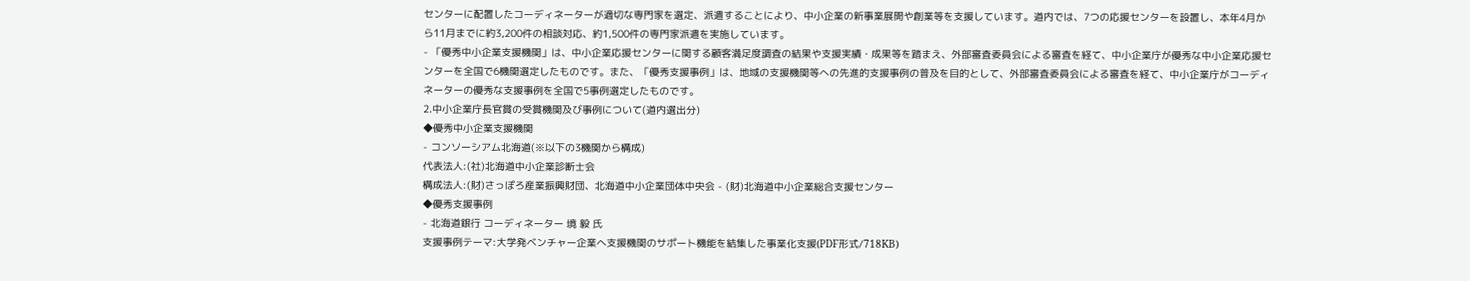センターに配置したコーディネーターが適切な専門家を選定、派遣することにより、中小企業の新事業展開や創業等を支援しています。道内では、7つの応援センターを設置し、本年4月から11月までに約3,200件の相談対応、約1,500件の専門家派遣を実施しています。
- 「優秀中小企業支援機関」は、中小企業応援センターに関する顧客満足度調査の結果や支援実績・成果等を踏まえ、外部審査委員会による審査を経て、中小企業庁が優秀な中小企業応援センターを全国で6機関選定したものです。また、「優秀支援事例」は、地域の支援機関等への先進的支援事例の普及を目的として、外部審査委員会による審査を経て、中小企業庁がコーディネーターの優秀な支援事例を全国で5事例選定したものです。
2.中小企業庁長官賞の受賞機関及び事例について(道内選出分)
◆優秀中小企業支援機関
- コンソーシアム北海道(※以下の3機関から構成)
代表法人:(社)北海道中小企業診断士会
構成法人:(財)さっぽろ産業振興財団、北海道中小企業団体中央会 - (財)北海道中小企業総合支援センター
◆優秀支援事例
- 北海道銀行 コーディネーター 境 毅 氏
支援事例テーマ:大学発ベンチャー企業へ支援機関のサポート機能を結集した事業化支援(PDF形式/718KB)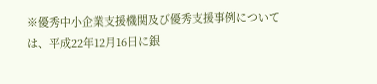※優秀中小企業支援機関及び優秀支援事例については、平成22年12月16日に銀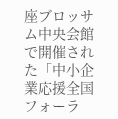座ブロッサム中央会館で開催された「中小企業応援全国フォーラ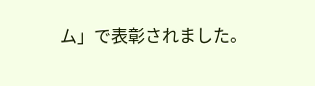ム」で表彰されました。